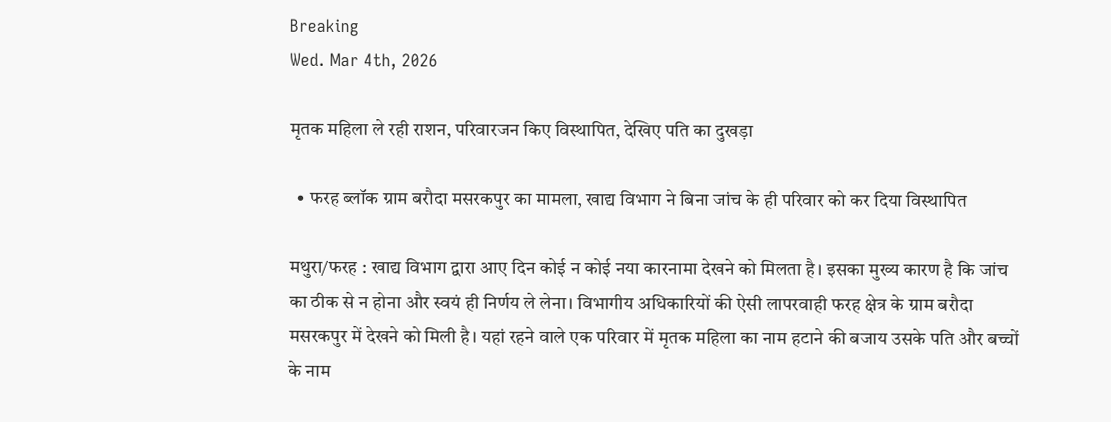Breaking
Wed. Mar 4th, 2026

मृतक महिला ले रही राशन, परिवारजन किए विस्थापित, देखिए पति का दुखड़ा

  • फरह ब्लॉक ग्राम बरौदा मसरकपुर का मामला, खाद्य विभाग ने बिना जांच के ही परिवार को कर दिया विस्थापित

मथुरा/फरह : खाद्य विभाग द्वारा आए दिन कोई न कोई नया कारनामा देखने को मिलता है। इसका मुख्य कारण है कि जांच का ठीक से न होना और स्वयं ही निर्णय ले लेना। विभागीय अधिकारियों की ऐसी लापरवाही फरह क्षेत्र के ग्राम बरौदा मसरकपुर में देखने को मिली है। यहां रहने वाले एक परिवार में मृतक महिला का नाम हटाने की बजाय उसके पति और बच्चों के नाम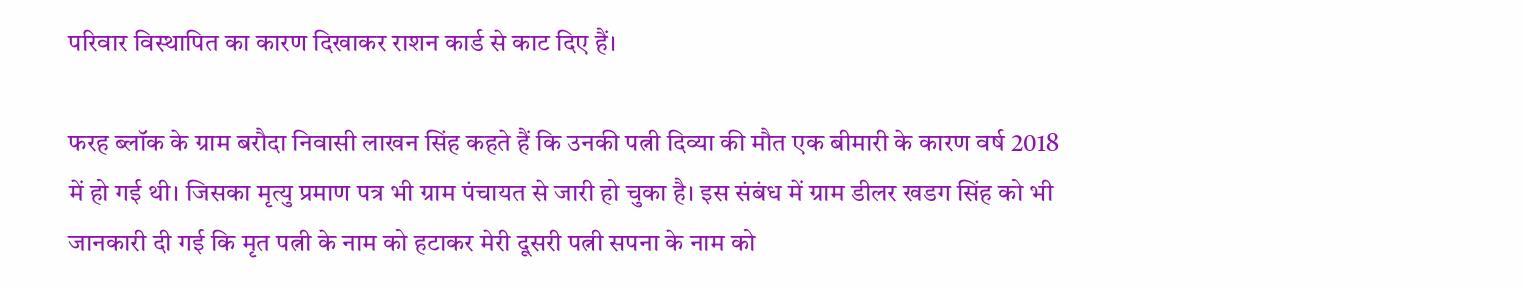परिवार विस्थापित का कारण दिखाकर राशन कार्ड से काट दिए हैं।

फरह ब्लॉक के ग्राम बरौदा निवासी लाखन सिंह कहते हैं कि उनकी पत्नी दिव्या की मौत एक बीमारी के कारण वर्ष 2018 में हो गई थी। जिसका मृत्यु प्रमाण पत्र भी ग्राम पंचायत से जारी हो चुका है। इस संबंध में ग्राम डीलर खडग सिंह को भी जानकारी दी गई कि मृत पत्नी के नाम को हटाकर मेरी दूसरी पत्नी सपना के नाम को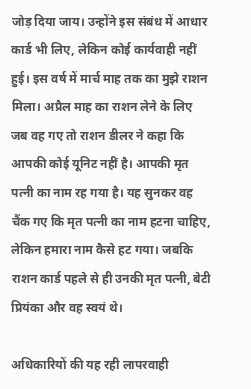जोड़ दिया जाय। उन्होंने इस संबंध में आधार कार्ड भी लिए, लेकिन कोई कार्यवाही नहीं हुई। इस वर्ष में मार्च माह तक का मुझे राशन मिला। अप्रैल माह का राशन लेने के लिए जब वह गए तो राशन डीलर ने कहा कि आपकी कोई यूनिट नहीं है। आपकी मृत पत्नी का नाम रह गया है। यह सुनकर वह चैंक गए कि मृत पत्नी का नाम हटना चाहिए, लेकिन हमारा नाम कैसे हट गया। जबकि राशन कार्ड पहले से ही उनकी मृत पत्नी, बेटी प्रियंका और वह स्वयं थे।

अधिकारियों की यह रही लापरवाही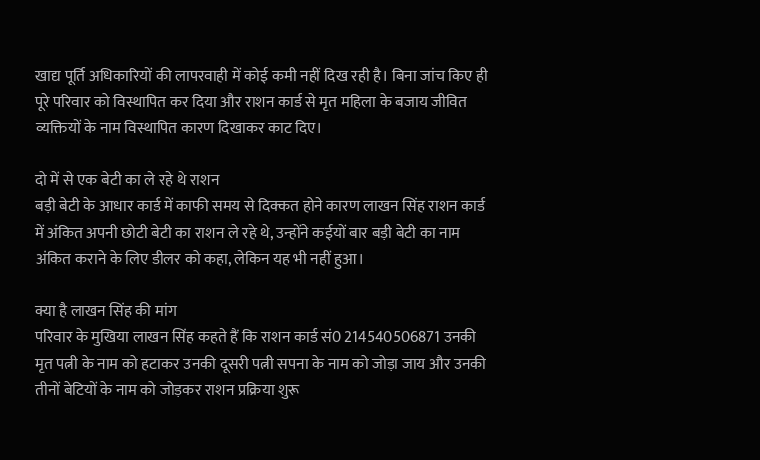खाद्य पूर्ति अधिकारियों की लापरवाही में कोई कमी नहीं दिख रही है। बिना जांच किए ही पूरे परिवार को विस्थापित कर दिया और राशन कार्ड से मृत महिला के बजाय जीवित व्यक्तियों के नाम विस्थापित कारण दिखाकर काट दिए।

दो में से एक बेटी का ले रहे थे राशन
बड़ी बेटी के आधार कार्ड में काफी समय से दिक्कत होने कारण लाखन सिंह राशन कार्ड में अंकित अपनी छोटी बेटी का राशन ले रहे थे, उन्होंने कईयों बार बड़ी बेटी का नाम अंकित कराने के लिए डीलर को कहा, लेकिन यह भी नहीं हुआ।

क्या है लाखन सिंह की मांग
परिवार के मुखिया लाखन सिंह कहते हैं कि राशन कार्ड सं0 214540506871 उनकी मृत पत्नी के नाम को हटाकर उनकी दूसरी पत्नी सपना के नाम को जोड़ा जाय और उनकी तीनों बेटियों के नाम को जोड़कर राशन प्रक्रिया शुरू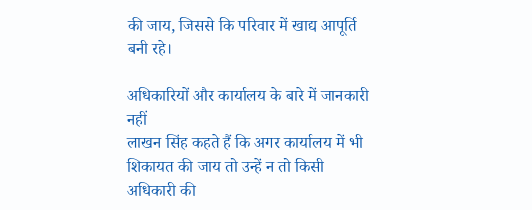की जाय, जिससे कि परिवार में खाद्य आपूर्ति बनी रहे।

अधिकारियों और कार्यालय के बारे में जानकारी नहीं
लाखन सिंह कहते हैं कि अगर कार्यालय में भी शिकायत की जाय तो उन्हें न तो किसी अधिकारी की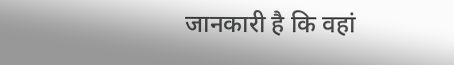जानकारी है कि वहां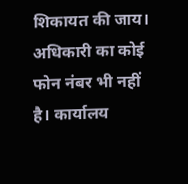शिकायत की जाय। अधिकारी का कोई फोन नंबर भी नहीं है। कार्यालय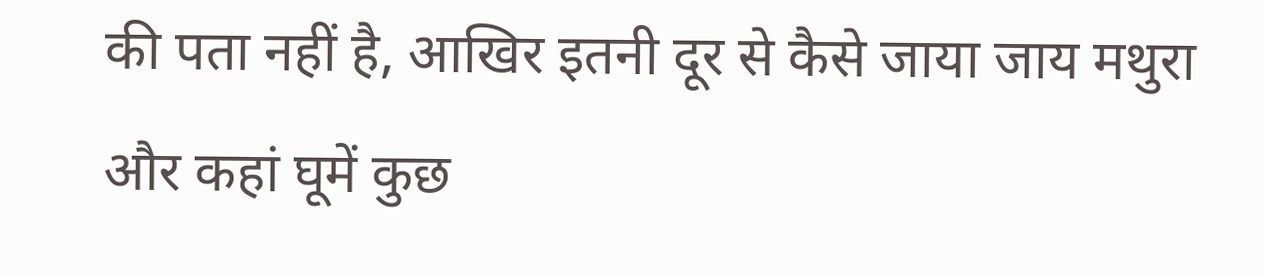की पता नहीं है, आखिर इतनी दूर से कैसे जाया जाय मथुरा और कहां घूमें कुछ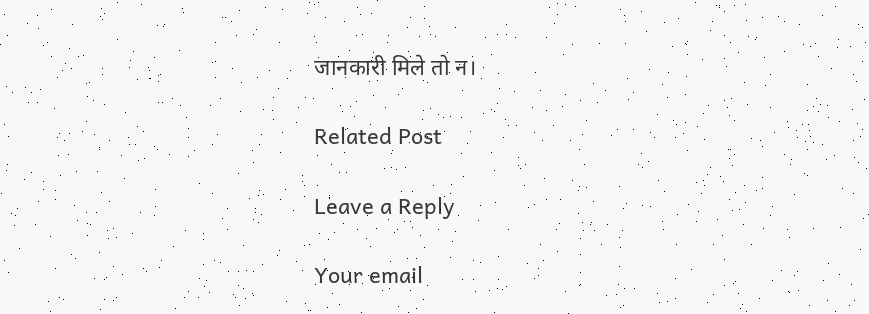जानकारी मिले तो न।

Related Post

Leave a Reply

Your email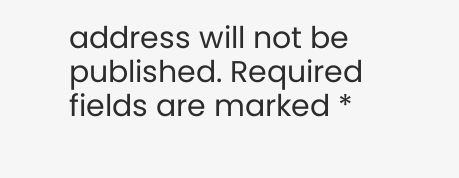address will not be published. Required fields are marked *